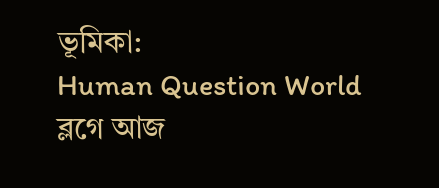ভূমিকা:
Human Question World ব্লগে আজ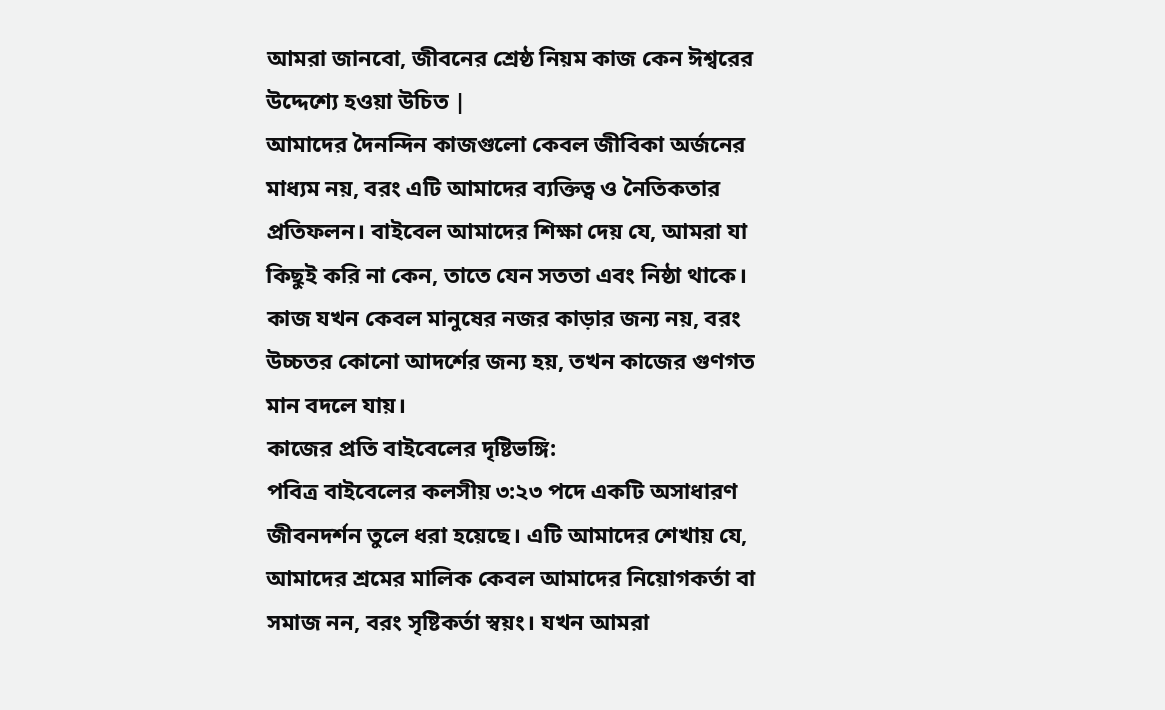আমরা জানবো, জীবনের শ্রেষ্ঠ নিয়ম কাজ কেন ঈশ্বরের উদ্দেশ্যে হওয়া উচিত |
আমাদের দৈনন্দিন কাজগুলো কেবল জীবিকা অর্জনের মাধ্যম নয়, বরং এটি আমাদের ব্যক্তিত্ব ও নৈতিকতার প্রতিফলন। বাইবেল আমাদের শিক্ষা দেয় যে, আমরা যা কিছুই করি না কেন, তাতে যেন সততা এবং নিষ্ঠা থাকে। কাজ যখন কেবল মানুষের নজর কাড়ার জন্য নয়, বরং উচ্চতর কোনো আদর্শের জন্য হয়, তখন কাজের গুণগত মান বদলে যায়।
কাজের প্রতি বাইবেলের দৃষ্টিভঙ্গি:
পবিত্র বাইবেলের কলসীয় ৩:২৩ পদে একটি অসাধারণ জীবনদর্শন তুলে ধরা হয়েছে। এটি আমাদের শেখায় যে, আমাদের শ্রমের মালিক কেবল আমাদের নিয়োগকর্তা বা সমাজ নন, বরং সৃষ্টিকর্তা স্বয়ং। যখন আমরা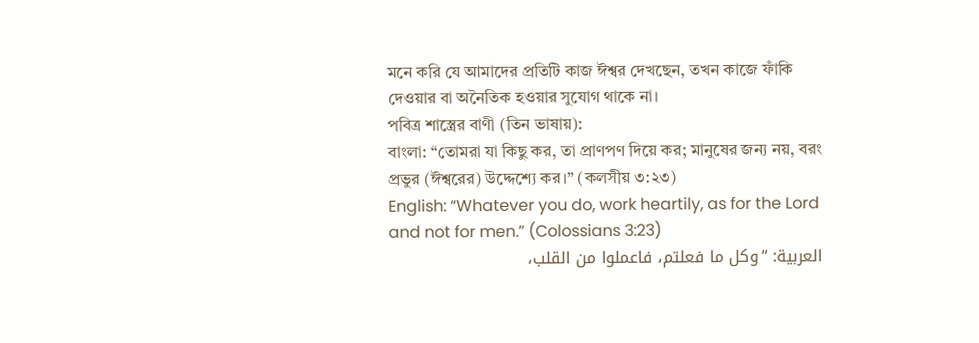মনে করি যে আমাদের প্রতিটি কাজ ঈশ্বর দেখছেন, তখন কাজে ফাঁকি দেওয়ার বা অনৈতিক হওয়ার সুযোগ থাকে না।
পবিত্র শাস্ত্রের বাণী (তিন ভাষায়):
বাংলা: “তোমরা যা কিছু কর, তা প্রাণপণ দিয়ে কর; মানুষের জন্য নয়, বরং প্রভুর (ঈশ্বরের) উদ্দেশ্যে কর।” (কলসীয় ৩:২৩)
English: “Whatever you do, work heartily, as for the Lord and not for men.” (Colossians 3:23)
العربية: “وكل ما فعلتم، فاعملوا من القلب،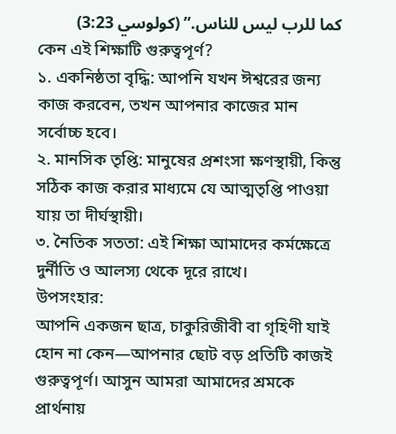كما للرب ليس للناس.” (كولوسي 3:23)
কেন এই শিক্ষাটি গুরুত্বপূর্ণ?
১. একনিষ্ঠতা বৃদ্ধি: আপনি যখন ঈশ্বরের জন্য কাজ করবেন, তখন আপনার কাজের মান সর্বোচ্চ হবে।
২. মানসিক তৃপ্তি: মানুষের প্রশংসা ক্ষণস্থায়ী, কিন্তু সঠিক কাজ করার মাধ্যমে যে আত্মতৃপ্তি পাওয়া যায় তা দীর্ঘস্থায়ী।
৩. নৈতিক সততা: এই শিক্ষা আমাদের কর্মক্ষেত্রে দুর্নীতি ও আলস্য থেকে দূরে রাখে।
উপসংহার:
আপনি একজন ছাত্র, চাকুরিজীবী বা গৃহিণী যাই হোন না কেন—আপনার ছোট বড় প্রতিটি কাজই গুরুত্বপূর্ণ। আসুন আমরা আমাদের শ্রমকে প্রার্থনায়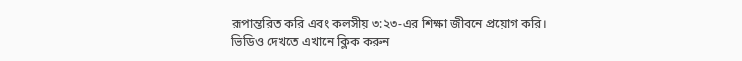রূপান্তরিত করি এবং কলসীয় ৩:২৩-এর শিক্ষা জীবনে প্রয়োগ করি।
ভিডিও দেখতে এখানে ক্লিক করুন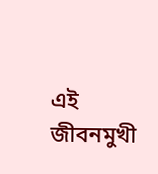এই জীবনমুখী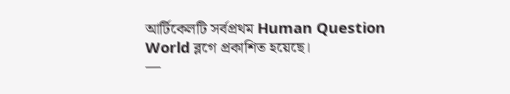আর্টিকেলটি সর্বপ্রথম Human Question World ব্লগে প্রকাশিত হয়েছে।
—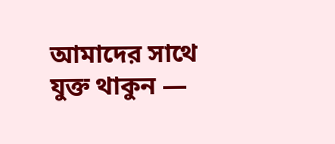আমাদের সাথে যুক্ত থাকুন —